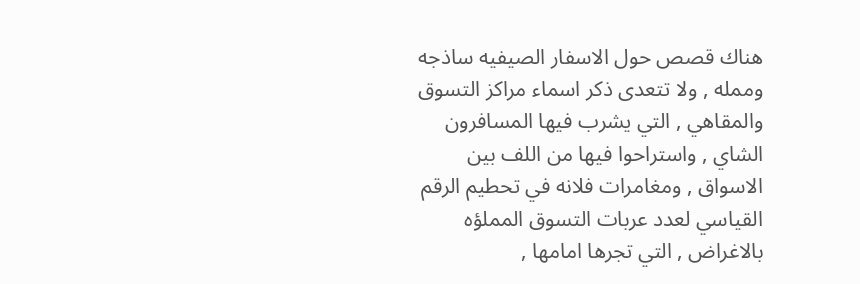هناك قصص حول الاسفار الصيفيه ساذجه وممله , ولا تتعدى ذكر اسماء مراكز التسوق والمقاهي , التي يشرب فيها المسافرون الشاي , واستراحوا فيها من اللف بين الاسواق , ومغامرات فلانه في تحطيم الرقم القياسي لعدد عربات التسوق المملؤه بالاغراض , التي تجرها امامها ,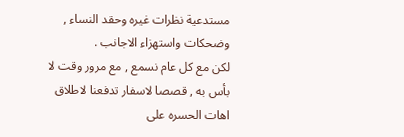مستدعية نظرات غيره وحقد النساء , وضحكات واستهزاء الاجانب .
لكن مع كل عام نسمع , مع مرور وقت لا بأس به , قصصا لاسفار تدفعنا لاطلاق اهات الحسره على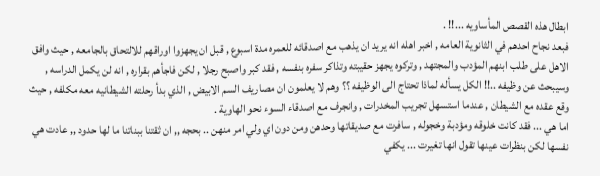ابطال هذه القصص المأساويه ...!! .
فبعد نجاح احدهم في الثانوية العامه , اخبر اهله انه يريد ان يذهب مع اصدقائه للعمره مدة اسبوع , قبل ان يجهزوا اوراقهم للالتحاق بالجامعه , حيث وافق الاهل على طلب ابنهم المؤدب والمجتهد , وتركوه يجهز حقيبته وتذاكر سفره بنفسه , فقد كبر واصبح رجلا , لكن فاجأهم بقراره , انه لن يكمل الدراسه , وسيبحث عن وظيفه ..!! الكل يسأله لماذا تحتاج الى الوظيفه ؟؟ وهم لا يعلمون ان مصاريف السم الابيض , الذي بدأ رحلته الشيطانيه معه مكلفه , حيث وقع عقده مع الشيطان , عندما استسهل تجريب المخدرات , وانجرف مع اصدقاء السوء نحو الهاوية .
اما هي ... فقد كانت خلوقه ومؤدبة وخجوله , سافرت مع صديقاتها وحدهن ومن دون اي ولي امر منهن .. بحجه ,, ان ثقتنا ببناتنا ما لها حدود ,, عادت هي نفسها لكن بنظرات عينها تقول انها تغيرت ... يكفي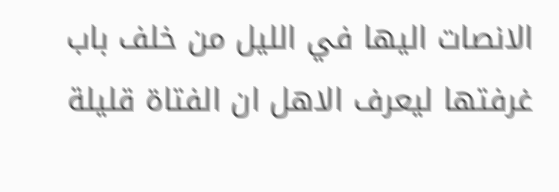الانصات اليها في الليل من خلف باب غرفتها ليعرف الاهل ان الفتاة قليلة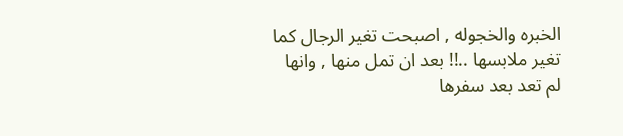الخبره والخجوله , اصبحت تغير الرجال كما تغير ملابسها ..!! بعد ان تمل منها , وانها لم تعد بعد سفرها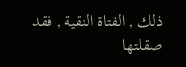ذلك , الفتاة النقية , فقد صقلتها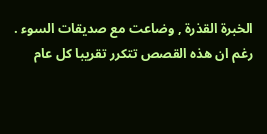الخبرة القذرة , وضاعت مع صديقات السوء .
رغم ان هذه القصص تتكرر تقريبا كل عام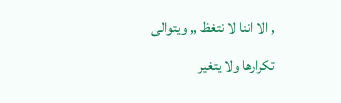, الا اننا لا نتغظ ,, ويتوالى تكرارها ولا يتغير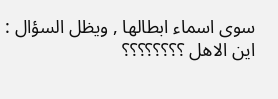سوى اسماء ابطالها , ويظل السؤال :
اين الاهل ؟؟؟؟؟؟؟؟